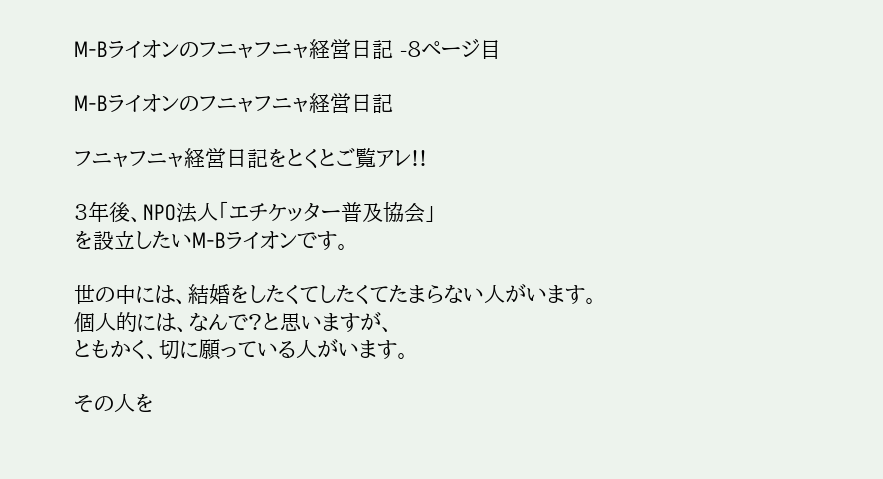M-Bライオンのフニャフニャ経営日記 -8ページ目

M-Bライオンのフニャフニャ経営日記

フニャフニャ経営日記をとくとご覧アレ!!

3年後、NPO法人「エチケッター普及協会」
を設立したいM-Bライオンです。

世の中には、結婚をしたくてしたくてたまらない人がいます。
個人的には、なんで?と思いますが、
ともかく、切に願っている人がいます。

その人を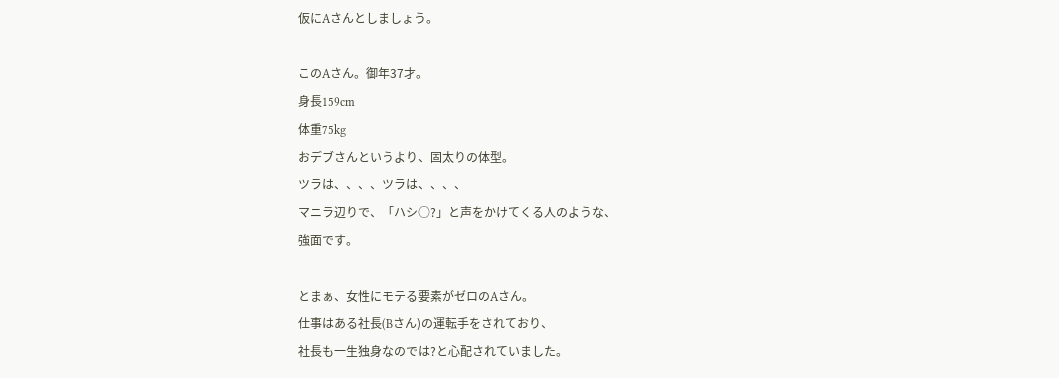仮にAさんとしましょう。

このAさん。御年37才。
身長159cm
体重75kg
おデブさんというより、固太りの体型。
ツラは、、、、ツラは、、、、
マニラ辺りで、「ハシ○?」と声をかけてくる人のような、
強面です。

とまぁ、女性にモテる要素がゼロのAさん。
仕事はある社長(Bさん)の運転手をされており、
社長も一生独身なのでは?と心配されていました。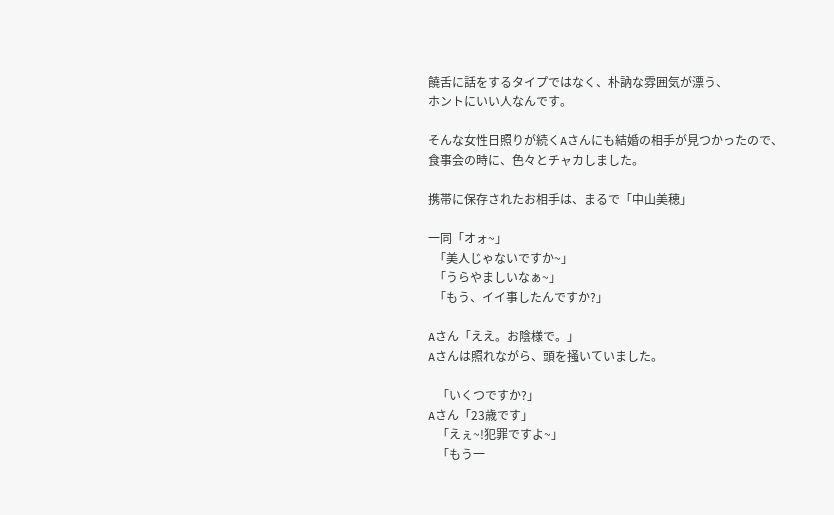饒舌に話をするタイプではなく、朴訥な雰囲気が漂う、
ホントにいい人なんです。

そんな女性日照りが続くAさんにも結婚の相手が見つかったので、
食事会の時に、色々とチャカしました。

携帯に保存されたお相手は、まるで「中山美穂」

一同「オォ~」
  「美人じゃないですか~」
  「うらやましいなぁ~」
  「もう、イイ事したんですか?」

Aさん「ええ。お陰様で。」
Aさんは照れながら、頭を掻いていました。

   「いくつですか?」
Aさん「23歳です」
   「えぇ~!犯罪ですよ~」
   「もう一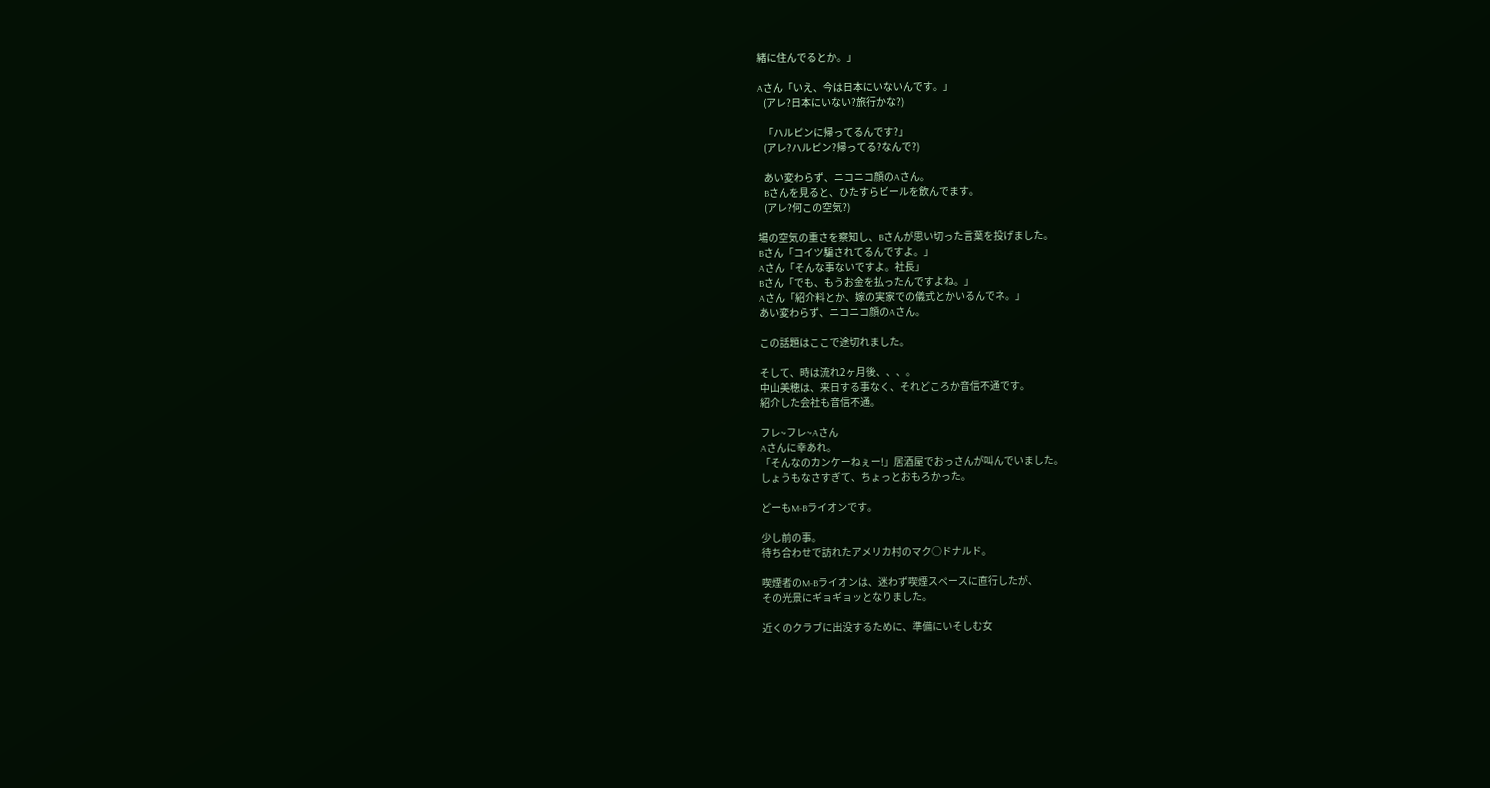緒に住んでるとか。」

Aさん「いえ、今は日本にいないんです。」
   (アレ?日本にいない?旅行かな?)

   「ハルピンに帰ってるんです?」
   (アレ?ハルピン?帰ってる?なんで?)

   あい変わらず、ニコニコ顔のAさん。
   Bさんを見ると、ひたすらビールを飲んでます。
   (アレ?何この空気?)

場の空気の重さを察知し、Bさんが思い切った言葉を投げました。
Bさん「コイツ騙されてるんですよ。」
Aさん「そんな事ないですよ。社長」
Bさん「でも、もうお金を払ったんですよね。」
Aさん「紹介料とか、嫁の実家での儀式とかいるんでネ。」
あい変わらず、ニコニコ顔のAさん。

この話題はここで途切れました。

そして、時は流れ2ヶ月後、、、。
中山美穂は、来日する事なく、それどころか音信不通です。
紹介した会社も音信不通。

フレ~フレ~Aさん
Aさんに幸あれ。
「そんなのカンケーねぇー!」居酒屋でおっさんが叫んでいました。
しょうもなさすぎて、ちょっとおもろかった。

どーもM-Bライオンです。

少し前の事。
待ち合わせで訪れたアメリカ村のマク○ドナルド。

喫煙者のM-Bライオンは、迷わず喫煙スペースに直行したが、
その光景にギョギョッとなりました。

近くのクラブに出没するために、準備にいそしむ女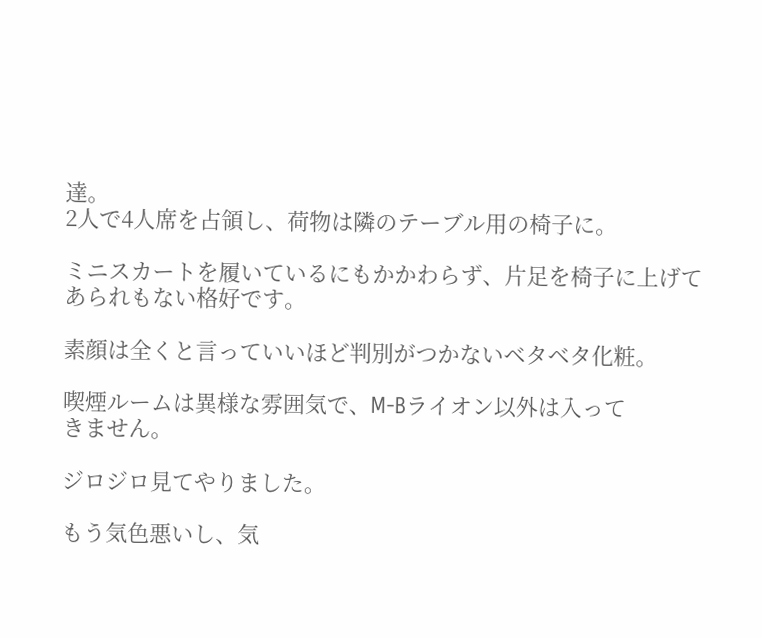達。
2人で4人席を占領し、荷物は隣のテーブル用の椅子に。

ミニスカートを履いているにもかかわらず、片足を椅子に上げて
あられもない格好です。

素顔は全くと言っていいほど判別がつかないベタベタ化粧。

喫煙ルームは異様な雰囲気で、M-Bライオン以外は入って
きません。

ジロジロ見てやりました。

もう気色悪いし、気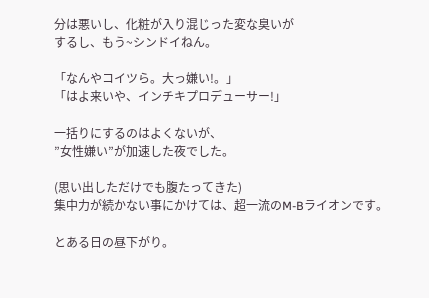分は悪いし、化粧が入り混じった変な臭いが
するし、もう~シンドイねん。

「なんやコイツら。大っ嫌い!。」
「はよ来いや、インチキプロデューサー!」

一括りにするのはよくないが、
”女性嫌い”が加速した夜でした。

(思い出しただけでも腹たってきた)
集中力が続かない事にかけては、超一流のM-Bライオンです。

とある日の昼下がり。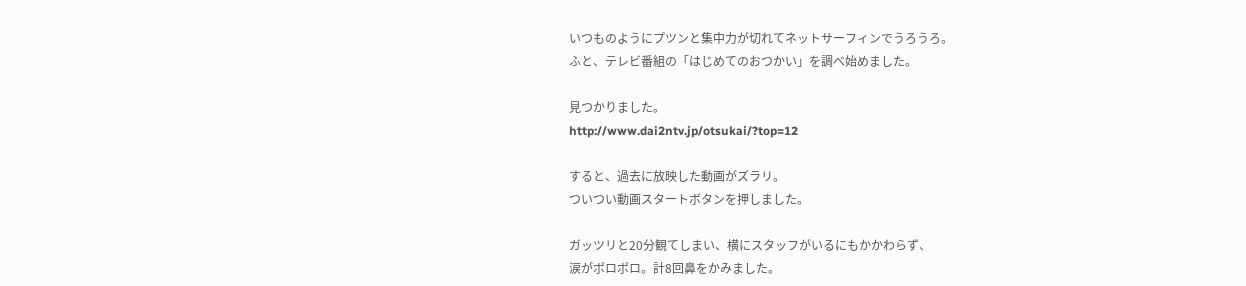いつものようにプツンと集中力が切れてネットサーフィンでうろうろ。
ふと、テレビ番組の「はじめてのおつかい」を調べ始めました。

見つかりました。
http://www.dai2ntv.jp/otsukai/?top=12

すると、過去に放映した動画がズラリ。
ついつい動画スタートボタンを押しました。

ガッツリと20分観てしまい、横にスタッフがいるにもかかわらず、
涙がポロポロ。計8回鼻をかみました。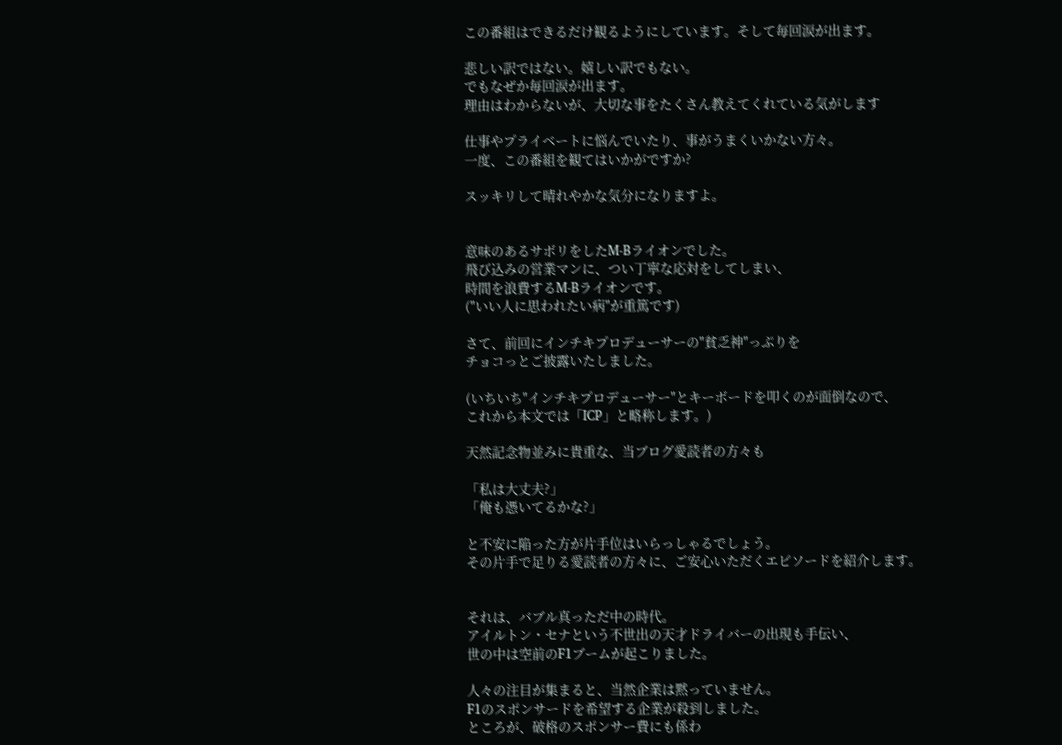この番組はできるだけ観るようにしています。そして毎回涙が出ます。

悲しい訳ではない。嬉しい訳でもない。
でもなぜか毎回涙が出ます。
理由はわからないが、大切な事をたくさん教えてくれている気がします

仕事やプライベートに悩んでいたり、事がうまくいかない方々。
一度、この番組を観てはいかがですか?

スッキリして晴れやかな気分になりますよ。


意味のあるサボリをしたM-Bライオンでした。
飛び込みの営業マンに、つい丁寧な応対をしてしまい、
時間を浪費するM-Bライオンです。
("いい人に思われたい病"が重篤です)

さて、前回にインチキプロデューサーの"貧乏神"っぷりを
チョコっとご披露いたしました。

(いちいち"インチキプロデューサー"とキーボードを叩くのが面倒なので、
これから本文では「ICP」と略称します。)

天然記念物並みに貴重な、当ブログ愛読者の方々も

「私は大丈夫?」
「俺も憑いてるかな?」

と不安に陥った方が片手位はいらっしゃるでしょう。
その片手で足りる愛読者の方々に、ご安心いただくエピソードを紹介します。


それは、バブル真っただ中の時代。
アイルトン・セナという不世出の天才ドライバーの出現も手伝い、
世の中は空前のF1ブームが起こりました。

人々の注目が集まると、当然企業は黙っていません。
F1のスポンサードを希望する企業が殺到しました。
ところが、破格のスポンサー費にも係わ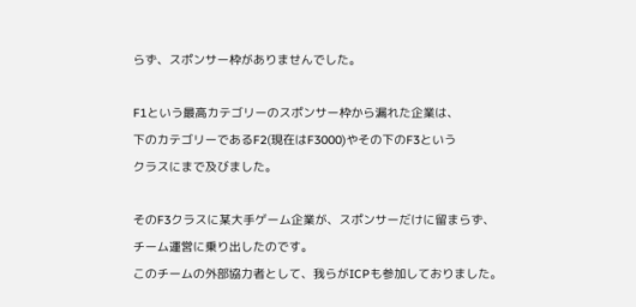らず、スポンサー枠がありませんでした。

F1という最高カテゴリーのスポンサー枠から漏れた企業は、
下のカテゴリーであるF2(現在はF3000)やその下のF3という
クラスにまで及びました。

そのF3クラスに某大手ゲーム企業が、スポンサーだけに留まらず、
チーム運営に乗り出したのです。
このチームの外部協力者として、我らがICPも参加しておりました。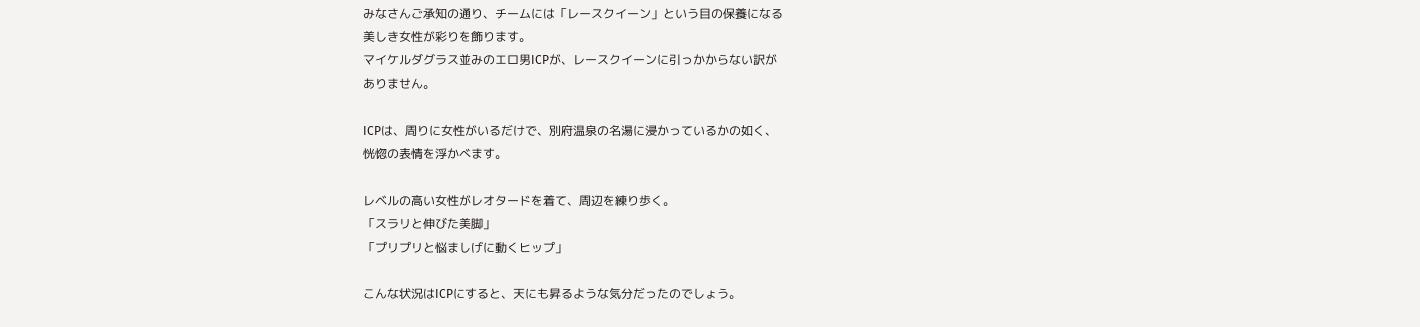みなさんご承知の通り、チームには「レースクイーン」という目の保養になる
美しき女性が彩りを飾ります。
マイケルダグラス並みのエロ男ICPが、レースクイーンに引っかからない訳が
ありません。

ICPは、周りに女性がいるだけで、別府温泉の名湯に浸かっているかの如く、
恍惚の表情を浮かべます。

レベルの高い女性がレオタードを着て、周辺を練り歩く。
「スラリと伸びた美脚」
「プリプリと悩ましげに動くヒップ」

こんな状況はICPにすると、天にも昇るような気分だったのでしょう。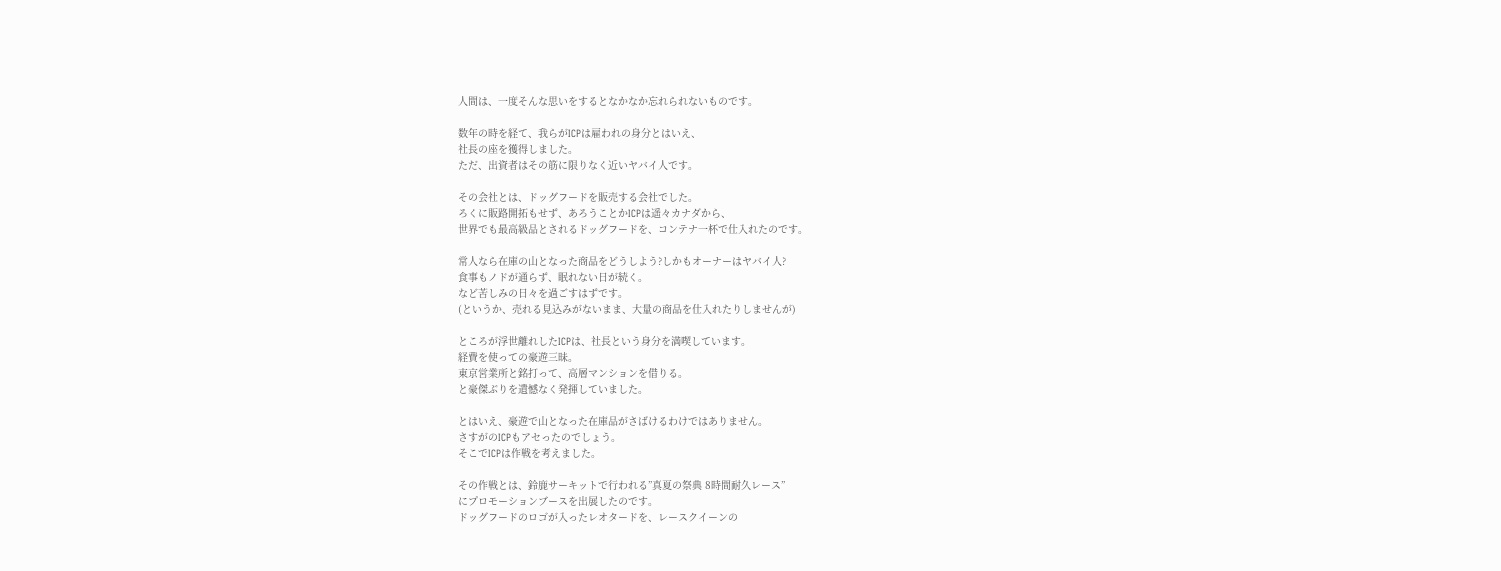人間は、一度そんな思いをするとなかなか忘れられないものです。

数年の時を経て、我らがICPは雇われの身分とはいえ、
社長の座を獲得しました。
ただ、出資者はその筋に限りなく近いヤバイ人です。

その会社とは、ドッグフードを販売する会社でした。
ろくに販路開拓もせず、あろうことかICPは遥々カナダから、
世界でも最高級品とされるドッグフードを、コンテナ一杯で仕入れたのです。

常人なら在庫の山となった商品をどうしよう?しかもオーナーはヤバイ人?
食事もノドが通らず、眠れない日が続く。
など苦しみの日々を過ごすはずです。
(というか、売れる見込みがないまま、大量の商品を仕入れたりしませんが)

ところが浮世離れしたICPは、社長という身分を満喫しています。
経費を使っての豪遊三昧。
東京営業所と銘打って、高層マンションを借りる。
と豪傑ぶりを遺憾なく発揮していました。

とはいえ、豪遊で山となった在庫品がさばけるわけではありません。
さすがのICPもアセったのでしょう。
そこでICPは作戦を考えました。

その作戦とは、鈴鹿サーキットで行われる”真夏の祭典 8時間耐久レース”
にプロモーションブースを出展したのです。
ドッグフードのロゴが入ったレオタードを、レースクイーンの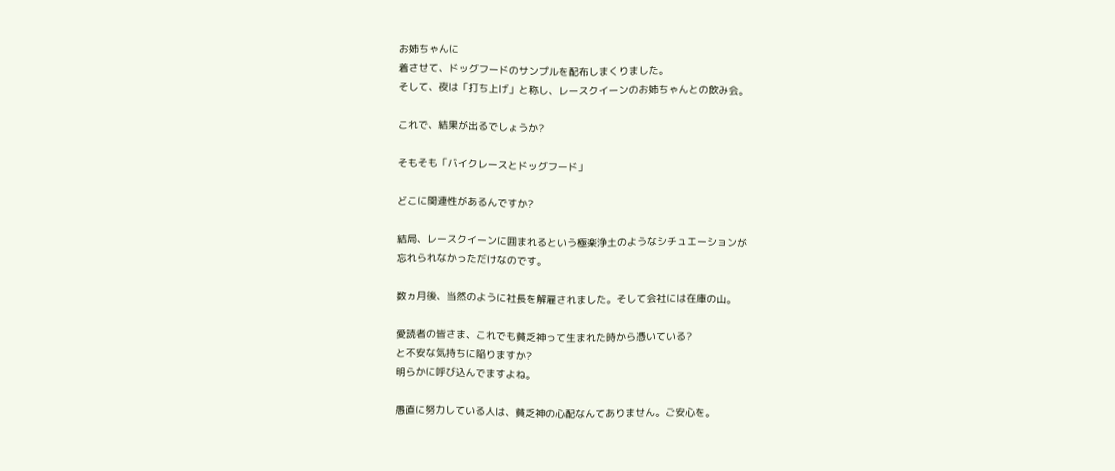お姉ちゃんに
着させて、ドッグフードのサンプルを配布しまくりました。
そして、夜は「打ち上げ」と称し、レースクイーンのお姉ちゃんとの飲み会。

これで、結果が出るでしょうか?

そもそも「バイクレースとドッグフード」

どこに関連性があるんですか?

結局、レースクイーンに囲まれるという極楽浄土のようなシチュエーションが
忘れられなかっただけなのです。

数ヵ月後、当然のように社長を解雇されました。そして会社には在庫の山。

愛読者の皆さま、これでも貧乏神って生まれた時から憑いている?
と不安な気持ちに陥りますか?
明らかに呼び込んでますよね。

愚直に努力している人は、貧乏神の心配なんてありません。ご安心を。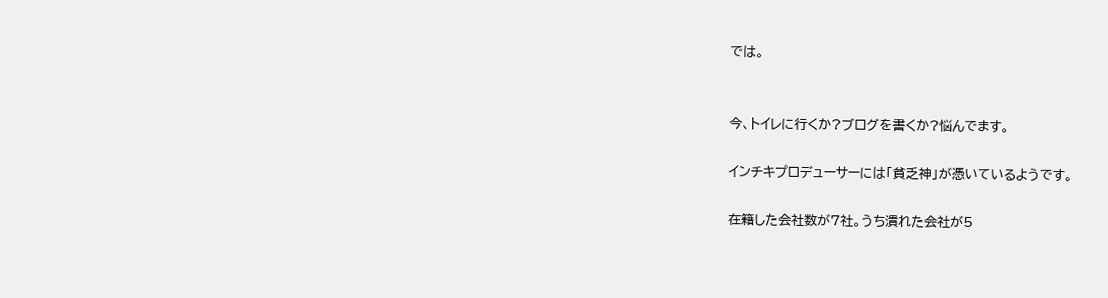では。


今、トイレに行くか?ブログを書くか?悩んでます。

インチキプロデューサーには「貧乏神」が憑いているようです。

在籍した会社数が7社。うち潰れた会社が5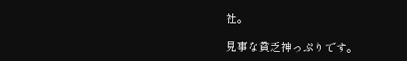社。

見事な貧乏神っぷりです。